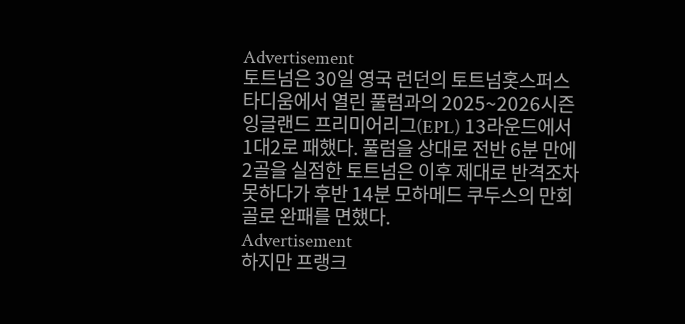Advertisement
토트넘은 30일 영국 런던의 토트넘홋스퍼스타디움에서 열린 풀럼과의 2025~2026시즌 잉글랜드 프리미어리그(EPL) 13라운드에서 1대2로 패했다. 풀럼을 상대로 전반 6분 만에 2골을 실점한 토트넘은 이후 제대로 반격조차 못하다가 후반 14분 모하메드 쿠두스의 만회골로 완패를 면했다.
Advertisement
하지만 프랭크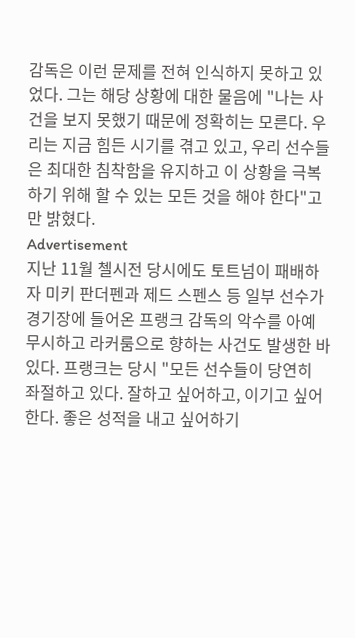감독은 이런 문제를 전혀 인식하지 못하고 있었다. 그는 해당 상황에 대한 물음에 "나는 사건을 보지 못했기 때문에 정확히는 모른다. 우리는 지금 힘든 시기를 겪고 있고, 우리 선수들은 최대한 침착함을 유지하고 이 상황을 극복하기 위해 할 수 있는 모든 것을 해야 한다"고 만 밝혔다.
Advertisement
지난 11월 첼시전 당시에도 토트넘이 패배하자 미키 판더펜과 제드 스펜스 등 일부 선수가 경기장에 들어온 프랭크 감독의 악수를 아예 무시하고 라커룸으로 향하는 사건도 발생한 바 있다. 프랭크는 당시 "모든 선수들이 당연히 좌절하고 있다. 잘하고 싶어하고, 이기고 싶어한다. 좋은 성적을 내고 싶어하기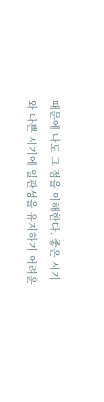때문에 나도 그 점을 이해한다. 좋은 시기와 나쁜 시기에 일관성을 유지하기 어려운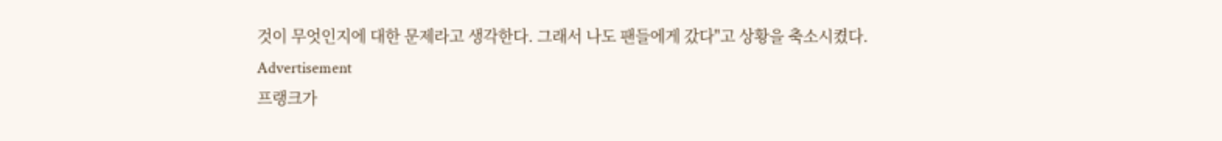것이 무엇인지에 대한 문제라고 생각한다. 그래서 나도 팬들에게 갔다"고 상황을 축소시켰다.
Advertisement
프랭크가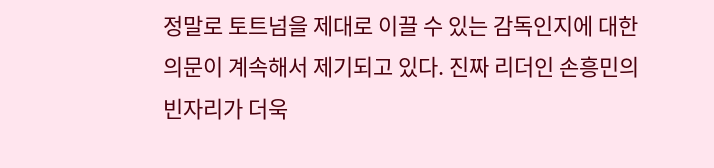정말로 토트넘을 제대로 이끌 수 있는 감독인지에 대한 의문이 계속해서 제기되고 있다. 진짜 리더인 손흥민의 빈자리가 더욱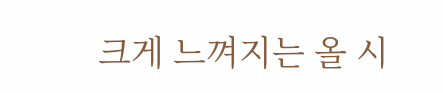크게 느껴지는 올 시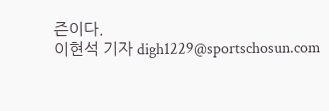즌이다.
이현석 기자 digh1229@sportschosun.com